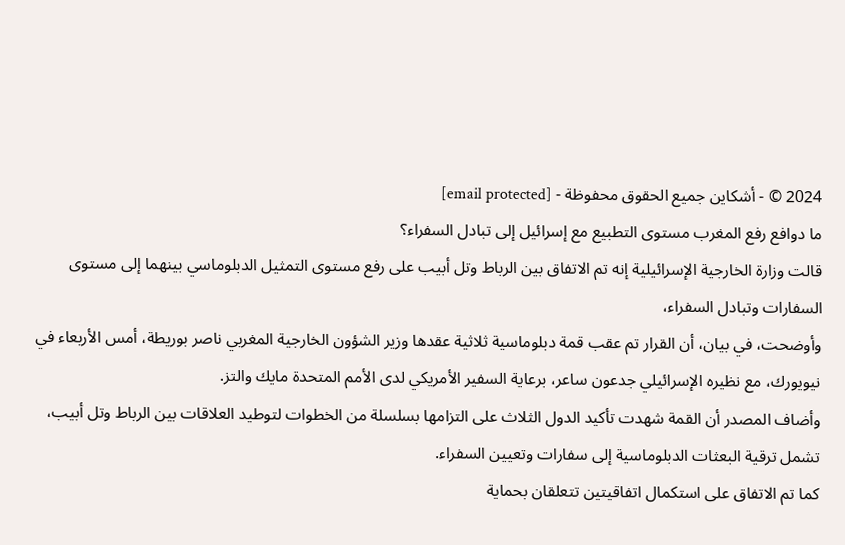2024 © - أشكاين جميع الحقوق محفوظة - [email protected]
ما دوافع رفع المغرب مستوى التطبيع مع إسرائيل إلى تبادل السفراء؟
قالت وزارة الخارجية الإسرائيلية إنه تم الاتفاق بين الرباط وتل أبيب على رفع مستوى التمثيل الدبلوماسي بينهما إلى مستوى السفارات وتبادل السفراء،
وأوضحت، في بيان، أن القرار تم عقب قمة دبلوماسية ثلاثية عقدها وزير الشؤون الخارجية المغربي ناصر بوريطة، أمس الأربعاء في نيويورك، مع نظيره الإسرائيلي جدعون ساعر، برعاية السفير الأمريكي لدى الأمم المتحدة مايك والتز.
وأضاف المصدر أن القمة شهدت تأكيد الدول الثلاث على التزامها بسلسلة من الخطوات لتوطيد العلاقات بين الرباط وتل أبيب، تشمل ترقية البعثات الدبلوماسية إلى سفارات وتعيين السفراء.
كما تم الاتفاق على استكمال اتفاقيتين تتعلقان بحماية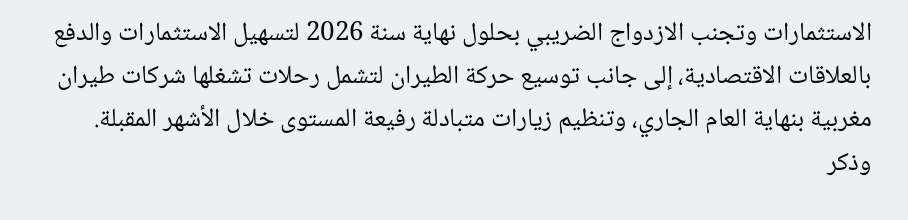الاستثمارات وتجنب الازدواج الضريبي بحلول نهاية سنة 2026 لتسهيل الاستثمارات والدفع بالعلاقات الاقتصادية، إلى جانب توسيع حركة الطيران لتشمل رحلات تشغلها شركات طيران مغربية بنهاية العام الجاري، وتنظيم زيارات متبادلة رفيعة المستوى خلال الأشهر المقبلة.
وذكر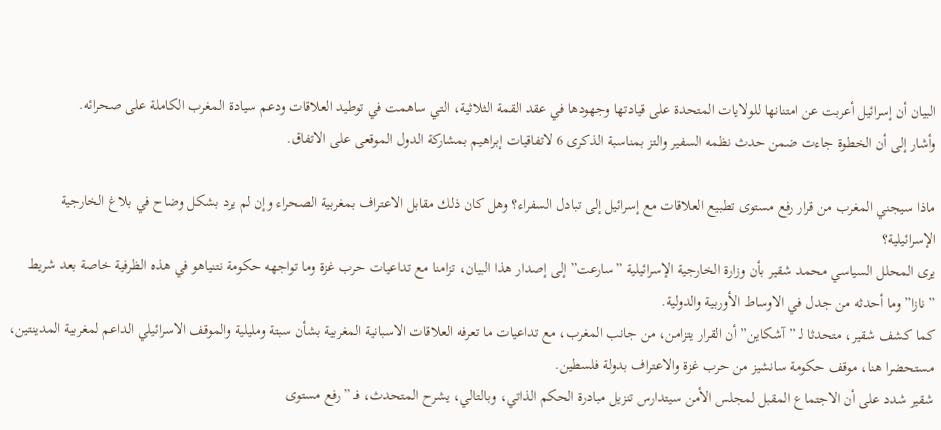البيان أن إسرائيل أعربت عن امتنانها للولايات المتحدة على قيادتها وجهودها في عقد القمة الثلاثية، التي ساهمت في توطيد العلاقات ودعم سيادة المغرب الكاملة على صحرائه.
وأشار إلى أن الخطوة جاءت ضمن حدث نظمه السفير والتز بمناسبة الذكرى 6 لاتفاقيات إبراهيم بمشاركة الدول الموقعى على الاتفاق.

ماذا سيجني المغرب من قرار رفع مستوى تطبيع العلاقات مع إسرائيل إلى تبادل السفراء؟ وهل كان ذلك مقابل الاعتراف بمغربية الصحراء وإن لم يرد بشكل وضاح في بلاغ الخارجية الإسرائيلية؟
يرى المحلل السياسي محمد شقير بأن وزارة الخارجية الإسرائيلية ”سارعت” إلى إصدار هذا البيان، تزامنا مع تداعيات حرب غزة وما تواجهه حكومة نتنياهو في هذه الظرفية خاصة بعد شريط ”نازا” وما أحدثه من جدل في الاوساط الأوربية والدولية.
كما كشف شقير، متحدثا لـ ”آشكاين” أن القرار يتزامن، من جانب المغرب، مع تداعيات ما تعرفه العلاقات الاسبانية المغربية بشأن سبتة ومليلية والموقف الاسرائيلي الداعم لمغربية المدينتين، مستحضرا هنا، موقف حكومة سانشيز من حرب غزة والاعتراف بدولة فلسطين.
شقير شدد على أن الاجتماع المقبل لمجلس الأمن سيتدارس تنزيل مبادرة الحكم الذاتي، وبالتالي، يشرح المتحدث، فـ ”رفع مستوى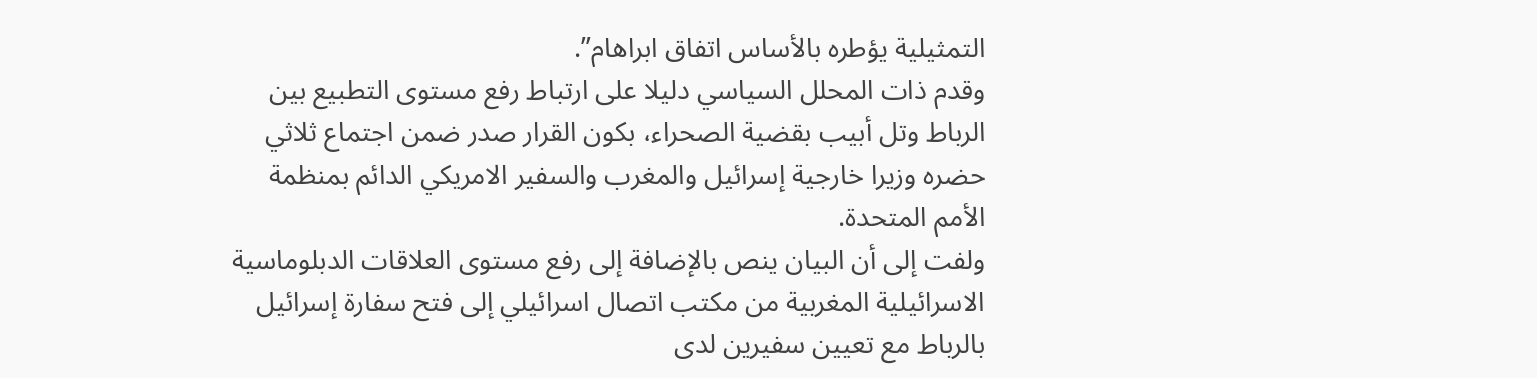التمثيلية يؤطره بالأساس اتفاق ابراهام”.
وقدم ذات المحلل السياسي دليلا على ارتباط رفع مستوى التطبيع بين الرباط وتل أبيب بقضية الصحراء، بكون القرار صدر ضمن اجتماع ثلاثي حضره وزيرا خارجية إسرائيل والمغرب والسفير الامريكي الدائم بمنظمة الأمم المتحدة.
ولفت إلى أن البيان ينص بالإضافة إلى رفع مستوى العلاقات الدبلوماسية الاسرائيلية المغربية من مكتب اتصال اسرائيلي إلى فتح سفارة إسرائيل بالرباط مع تعيين سفيرين لدى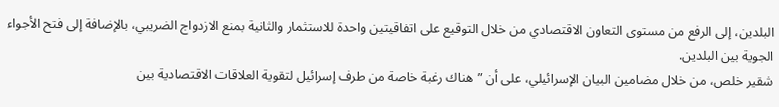البلدين، إلى الرفع من مستوى التعاون الاقتصادي من خلال التوقيع على اتفاقيتين واحدة للاستثمار والثانية بمنع الازدواج الضريبي، بالإضافة إلى فتح الأجواء الجوية بين البلدين.
شقير خلص، من خلال مضامين البيان الإسرائيلي، على أن ”هناك رغبة خاصة من طرف إسرائيل لتقوية العلاقات الاقتصادية بين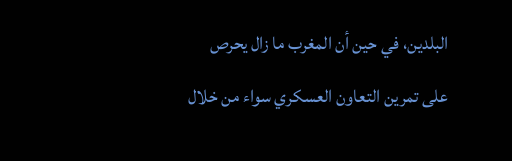البلدين، في حين أن المغرب ما زال يحرص على تمرين التعاون العسكري سواء من خلال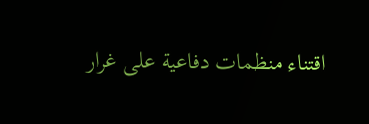اقتناء منظمات دفاعية على غرار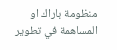منظومة باراك او المساهمة في تطوير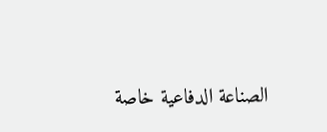الصناعة الدفاعية خاصة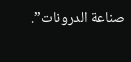صناعة الدرونات”.